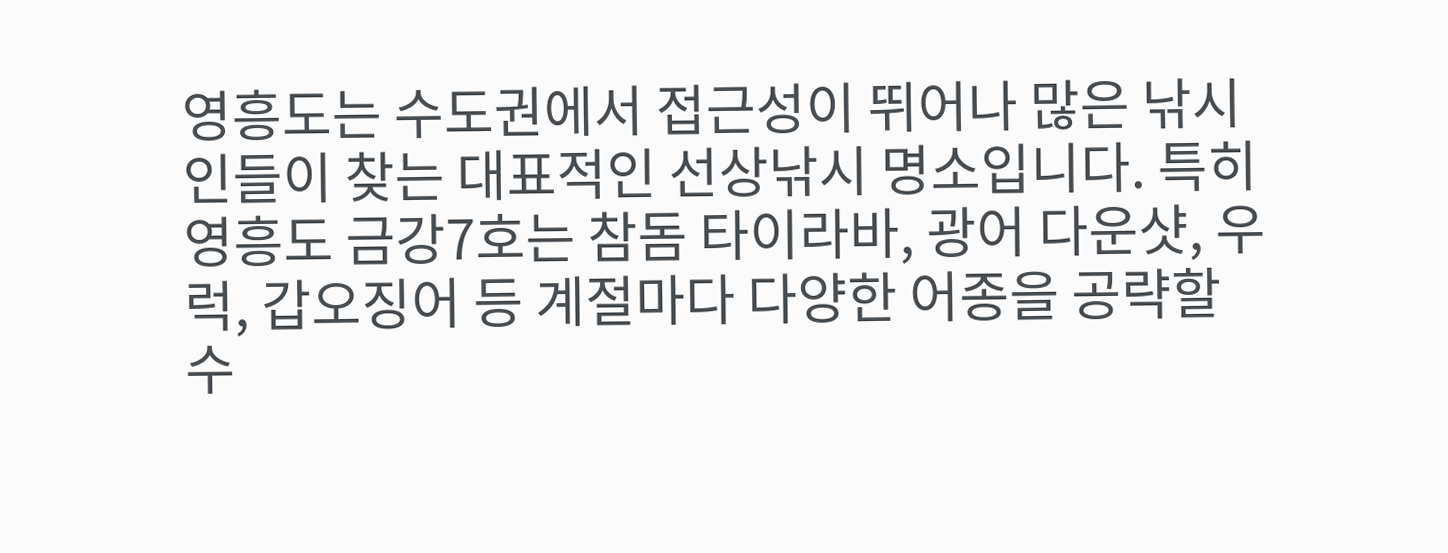영흥도는 수도권에서 접근성이 뛰어나 많은 낚시인들이 찾는 대표적인 선상낚시 명소입니다. 특히 영흥도 금강7호는 참돔 타이라바, 광어 다운샷, 우럭, 갑오징어 등 계절마다 다양한 어종을 공략할 수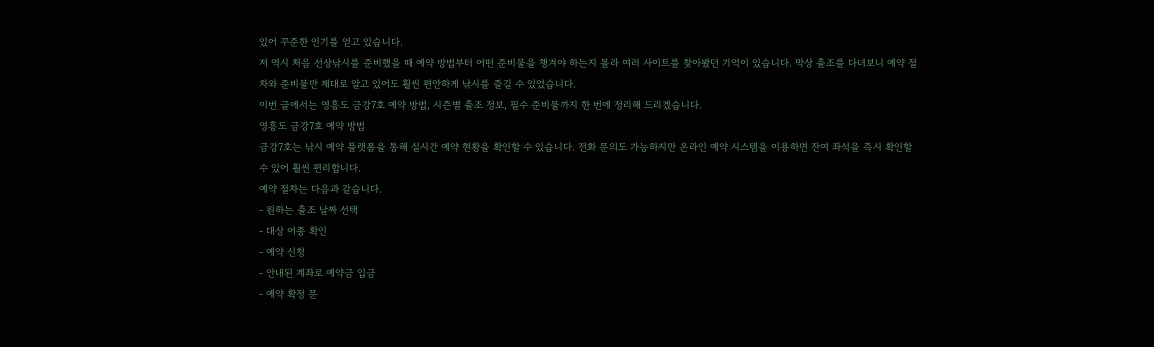있어 꾸준한 인기를 얻고 있습니다.
저 역시 처음 선상낚시를 준비했을 때 예약 방법부터 어떤 준비물을 챙겨야 하는지 몰라 여러 사이트를 찾아봤던 기억이 있습니다. 막상 출조를 다녀보니 예약 절차와 준비물만 제대로 알고 있어도 훨씬 편안하게 낚시를 즐길 수 있었습니다.
이번 글에서는 영흥도 금강7호 예약 방법, 시즌별 출조 정보, 필수 준비물까지 한 번에 정리해 드리겠습니다.
영흥도 금강7호 예약 방법
금강7호는 낚시 예약 플랫폼을 통해 실시간 예약 현황을 확인할 수 있습니다. 전화 문의도 가능하지만 온라인 예약 시스템을 이용하면 잔여 좌석을 즉시 확인할 수 있어 훨씬 편리합니다.
예약 절차는 다음과 같습니다.
- 원하는 출조 날짜 선택
- 대상 어종 확인
- 예약 신청
- 안내된 계좌로 예약금 입금
- 예약 확정 문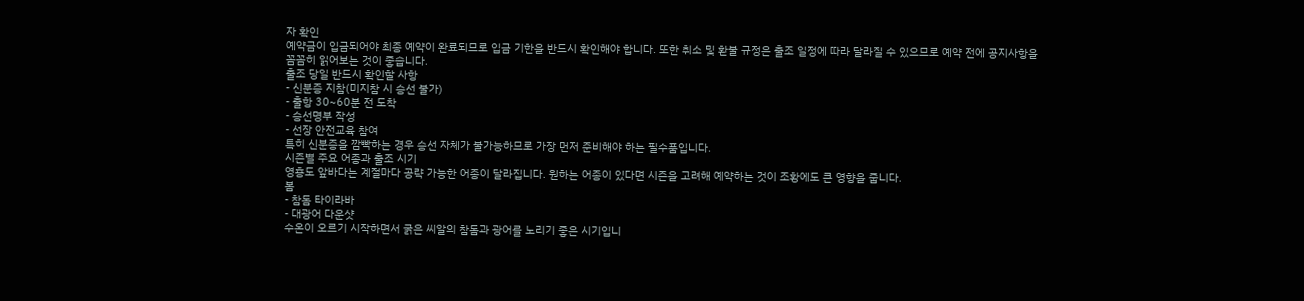자 확인
예약금이 입금되어야 최종 예약이 완료되므로 입금 기한을 반드시 확인해야 합니다. 또한 취소 및 환불 규정은 출조 일정에 따라 달라질 수 있으므로 예약 전에 공지사항을 꼼꼼히 읽어보는 것이 좋습니다.
출조 당일 반드시 확인할 사항
- 신분증 지참(미지참 시 승선 불가)
- 출항 30~60분 전 도착
- 승선명부 작성
- 선장 안전교육 참여
특히 신분증을 깜빡하는 경우 승선 자체가 불가능하므로 가장 먼저 준비해야 하는 필수품입니다.
시즌별 주요 어종과 출조 시기
영흥도 앞바다는 계절마다 공략 가능한 어종이 달라집니다. 원하는 어종이 있다면 시즌을 고려해 예약하는 것이 조황에도 큰 영향을 줍니다.
봄
- 참돔 타이라바
- 대광어 다운샷
수온이 오르기 시작하면서 굵은 씨알의 참돔과 광어를 노리기 좋은 시기입니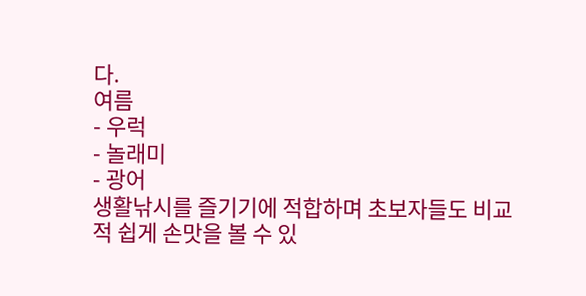다.
여름
- 우럭
- 놀래미
- 광어
생활낚시를 즐기기에 적합하며 초보자들도 비교적 쉽게 손맛을 볼 수 있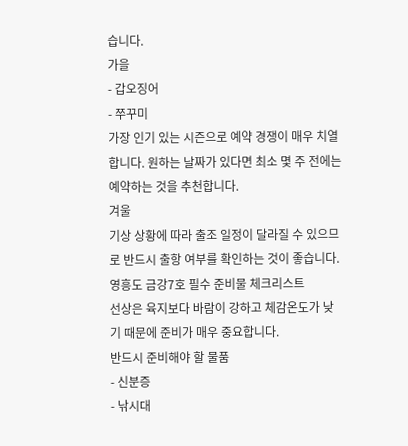습니다.
가을
- 갑오징어
- 쭈꾸미
가장 인기 있는 시즌으로 예약 경쟁이 매우 치열합니다. 원하는 날짜가 있다면 최소 몇 주 전에는 예약하는 것을 추천합니다.
겨울
기상 상황에 따라 출조 일정이 달라질 수 있으므로 반드시 출항 여부를 확인하는 것이 좋습니다.
영흥도 금강7호 필수 준비물 체크리스트
선상은 육지보다 바람이 강하고 체감온도가 낮기 때문에 준비가 매우 중요합니다.
반드시 준비해야 할 물품
- 신분증
- 낚시대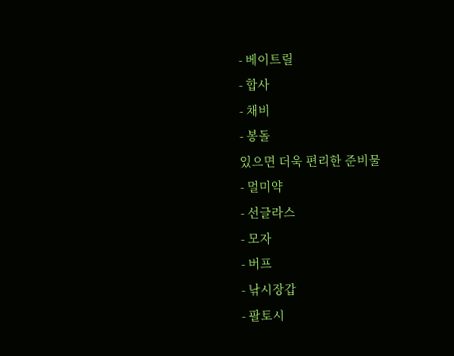- 베이트릴
- 합사
- 채비
- 봉돌
있으면 더욱 편리한 준비물
- 멀미약
- 선글라스
- 모자
- 버프
- 낚시장갑
- 팔토시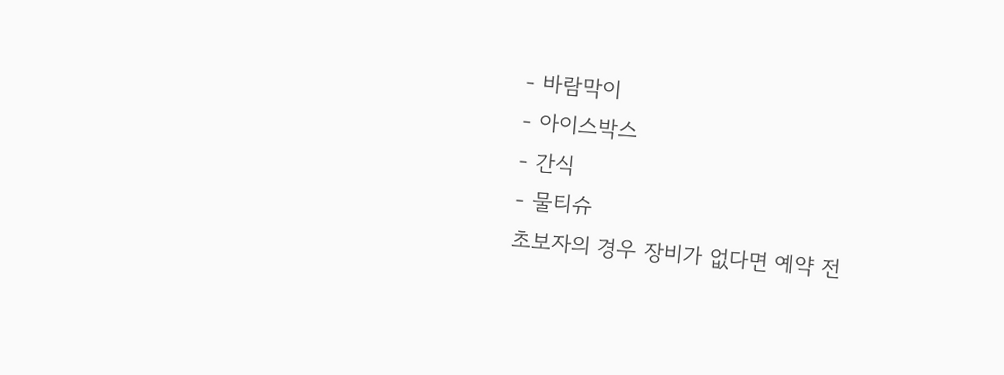- 바람막이
- 아이스박스
- 간식
- 물티슈
초보자의 경우 장비가 없다면 예약 전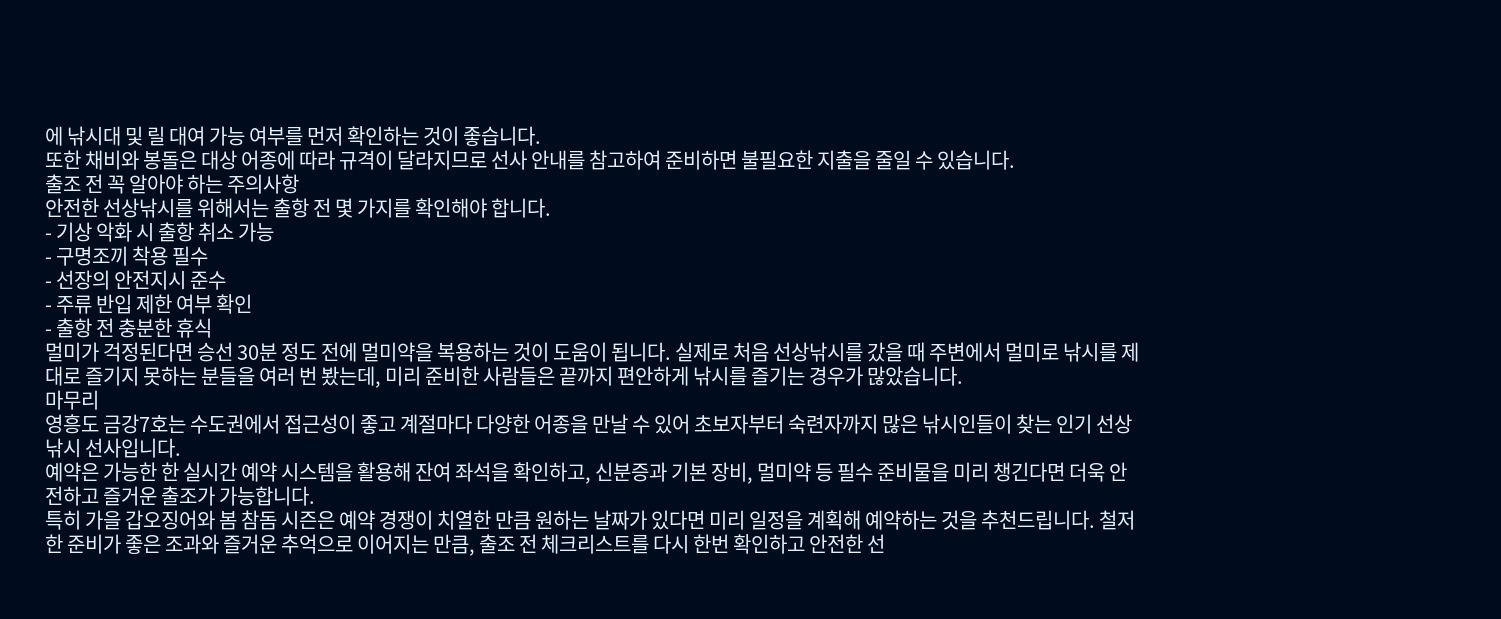에 낚시대 및 릴 대여 가능 여부를 먼저 확인하는 것이 좋습니다.
또한 채비와 봉돌은 대상 어종에 따라 규격이 달라지므로 선사 안내를 참고하여 준비하면 불필요한 지출을 줄일 수 있습니다.
출조 전 꼭 알아야 하는 주의사항
안전한 선상낚시를 위해서는 출항 전 몇 가지를 확인해야 합니다.
- 기상 악화 시 출항 취소 가능
- 구명조끼 착용 필수
- 선장의 안전지시 준수
- 주류 반입 제한 여부 확인
- 출항 전 충분한 휴식
멀미가 걱정된다면 승선 30분 정도 전에 멀미약을 복용하는 것이 도움이 됩니다. 실제로 처음 선상낚시를 갔을 때 주변에서 멀미로 낚시를 제대로 즐기지 못하는 분들을 여러 번 봤는데, 미리 준비한 사람들은 끝까지 편안하게 낚시를 즐기는 경우가 많았습니다.
마무리
영흥도 금강7호는 수도권에서 접근성이 좋고 계절마다 다양한 어종을 만날 수 있어 초보자부터 숙련자까지 많은 낚시인들이 찾는 인기 선상낚시 선사입니다.
예약은 가능한 한 실시간 예약 시스템을 활용해 잔여 좌석을 확인하고, 신분증과 기본 장비, 멀미약 등 필수 준비물을 미리 챙긴다면 더욱 안전하고 즐거운 출조가 가능합니다.
특히 가을 갑오징어와 봄 참돔 시즌은 예약 경쟁이 치열한 만큼 원하는 날짜가 있다면 미리 일정을 계획해 예약하는 것을 추천드립니다. 철저한 준비가 좋은 조과와 즐거운 추억으로 이어지는 만큼, 출조 전 체크리스트를 다시 한번 확인하고 안전한 선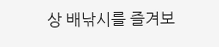상 배낚시를 즐겨보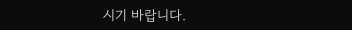시기 바랍니다.